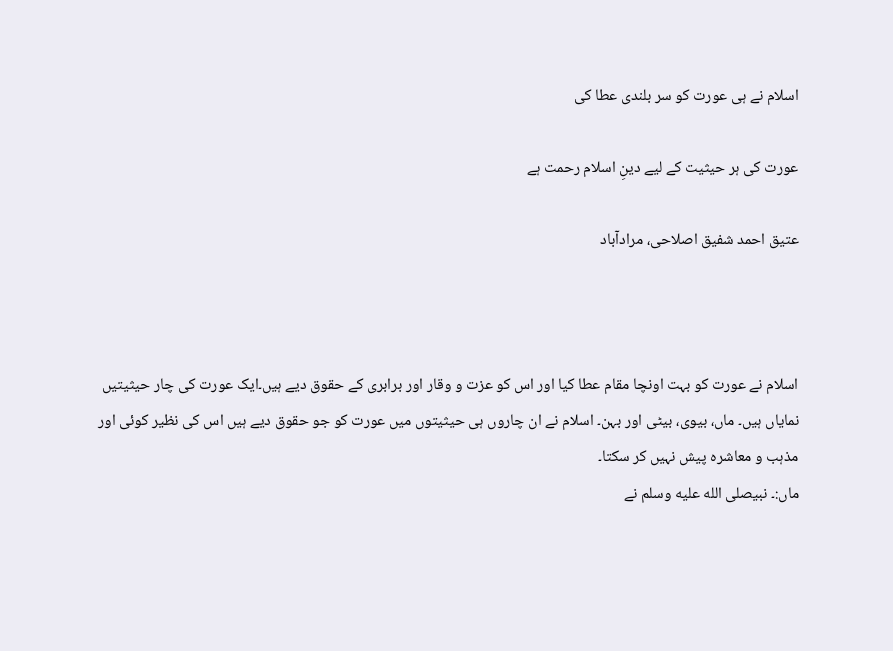اسلام نے ہی عورت کو سر بلندی عطا کی

عورت کی ہر حیثیت کے لیے دینِ اسلام رحمت ہے

عتیق احمد شفیق اصلاحی، مرادآباد



اسلام نے عورت کو بہت اونچا مقام عطا کیا اور اس کو عزت و وقار اور برابری کے حقوق دیے ہیں۔ایک عورت کی چار حیثیتیں نمایاں ہیں۔ ماں، بیوی، بیٹی اور بہن۔ اسلام نے ان چاروں ہی حیثیتوں میں عورت کو جو حقوق دیے ہیں اس کی نظیر کوئی اور مذہب و معاشرہ پیش نہیں کر سکتا۔
ماں:۔ نبیصلى الله عليه وسلم نے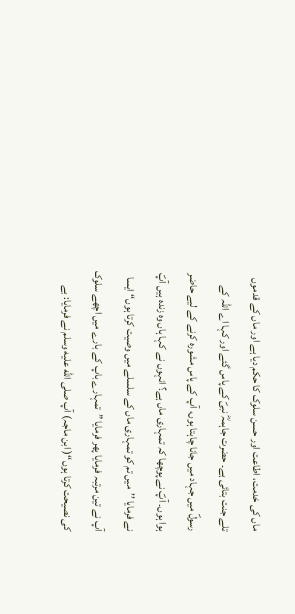ماں کی خدمت، اطاعت اور حسن سلوک کا حکم دیا ہے اور ماں کے قدموں تلے جنت بتائی ہے۔ حضرت جاہمہؓ نبیؐ کے پاس گئے اور کہا اے اللہ کے رسولؐ میں جہاد میں جانا چاہتا ہوں، آپ کے پاس مشورہ کرنے کے لیے حاضر ہوا ہوں۔ آپؐ نے پوچھا کہ تمہاری ماں ہے؟ انہوں نے کہا ہاں وہ زندہ ہیں آپؐ نے فرمایا ’’میں تم کو تمہاری ماں کے سلسلے میں وصیت کرتا ہوں“ ایسا آپ نے تین مرتبہ فرمایا پھر فرمایا ”تمہارے باپ کے بارے میں اچھے سلوک کی نصیحت کرتا ہوں“( ابن ماجہ) آپ صلى الله عليه وسلم نے فرمایا: بے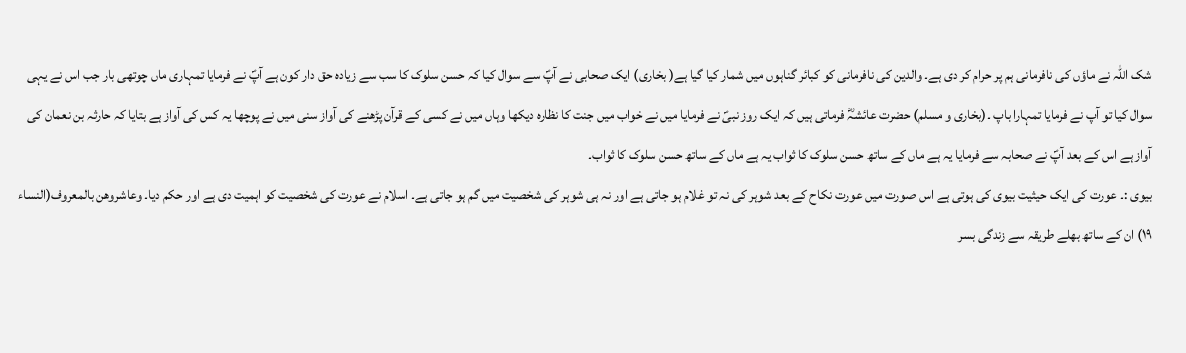شک اللہ نے ماؤں کی نافرمانی ہم پر حرام کر دی ہے۔ والدین کی نافرمانی کو کبائر گناہوں میں شمار کیا گیا ہے( بخاری) ایک صحابی نے آپؐ سے سوال کیا کہ حسن سلوک کا سب سے زیادہ حق دار کون ہے آپؐ نے فرمایا تمہاری ماں چوتھی بار جب اس نے یہی سوال کیا تو آپ نے فرمایا تمہارا باپ ۔(بخاری و مسلم) حضرت عائشہؓ فرماتی ہیں کہ ایک روز نبیؐ نے فرمایا میں نے خواب میں جنت کا نظارہ دیکھا وہاں میں نے کسی کے قرآن پڑھنے کی آواز سنی میں نے پوچھا یہ کس کی آواز ہے بتایا کہ حارثہ بن نعمان کی آواز ہے اس کے بعد آپؐ نے صحابہ سے فرمایا یہ ہے ماں کے ساتھ حسن سلوک کا ثواب یہ ہے ماں کے ساتھ حسن سلوک کا ثواب۔
بیوی :۔ عورت کی ایک حیثیت بیوی کی ہوتی ہے اس صورت میں عورت نکاح کے بعد شوہر کی نہ تو غلام ہو جاتی ہے اور نہ ہی شوہر کی شخصیت میں گم ہو جاتی ہے۔ اسلام نے عورت کی شخصیت کو اہمیت دی ہے اور حکم دیا۔ وعاشروھن بالمعروف(النساء ۱۹) ان کے ساتھ بھلے طریقہ سے زندگی بسر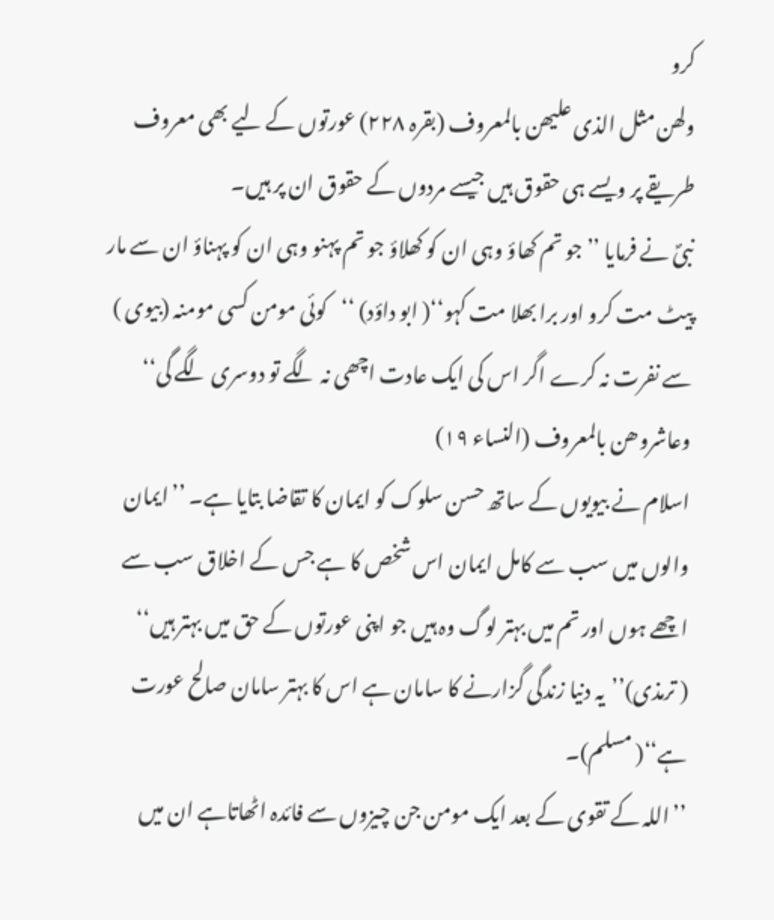کرو
ولھن مثل الذی علیھن بالمعروف (بقرہ ۲۲۸) عورتوں کے لیے بھی معروف طریقے پر ویسے ہی حقوق ہیں جیسے مردوں کے حقوق ان پر ہیں۔
نبیؐ نے فرمایا ’’جو تم کھاؤ وہی ان کو کھلاؤ جو تم پہنو وہی ان کو پہناؤ ان سے مار پیٹ مت کرو اور برا بھلا مت کہو‘‘( ابو داؤد) ‘‘کوئی مومن کسی مومنہ (بیوی ) سے نفرت نہ کرے اگر اس کی ایک عادت اچھی نہ لگے تو دوسری لگے گی‘‘
وعاشروھن بالمعروف (النساء ۱۹)
اسلام نے بیویوں کے ساتھ حسن سلوک کو ایمان کا تقاضا بتایا ہے۔ ’’ایمان والوں میں سب سے کامل ایمان اس شخص کا ہے جس کے اخلاق سب سے اچھے ہوں اور تم میں بہتر لوگ وہ ہیں جو اپنی عورتوں کے حق میں بہتر ہیں‘‘
( ترمذی)’’یہ دنیا زندگی گزارنے کا سامان ہے اس کا بہتر سامان صالح عورت ہے‘‘( مسلم)۔
’’اللہ کے تقوی کے بعد ایک مومن جن چیزوں سے فائدہ اٹھاتاہے ان میں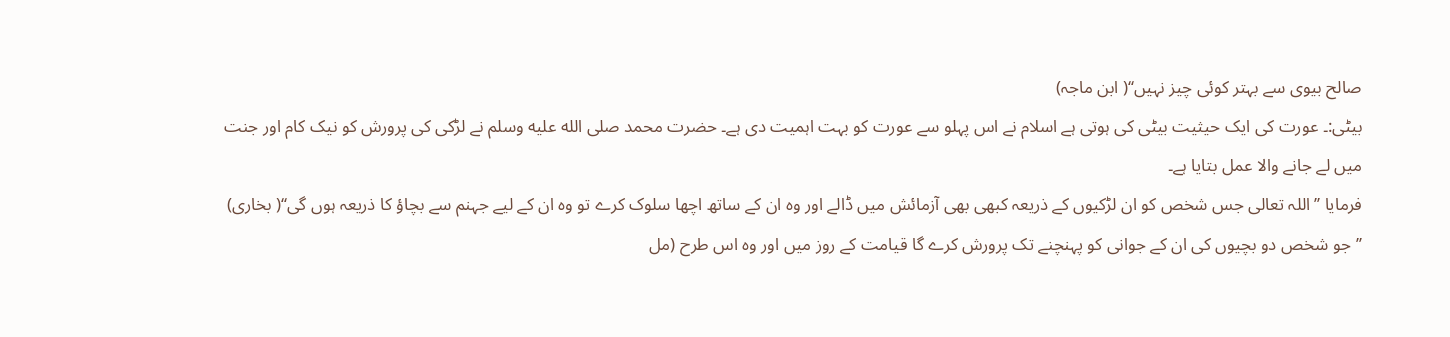صالح بیوی سے بہتر کوئی چیز نہیں‘‘( ابن ماجہ)
بیٹی:۔ عورت کی ایک حیثیت بیٹی کی ہوتی ہے اسلام نے اس پہلو سے عورت کو بہت اہمیت دی ہے۔ حضرت محمد صلى الله عليه وسلم نے لڑکی کی پرورش کو نیک کام اور جنت میں لے جانے والا عمل بتایا ہے۔
فرمایا ’’اللہ تعالی جس شخص کو ان لڑکیوں کے ذریعہ کبھی بھی آزمائش میں ڈالے اور وہ ان کے ساتھ اچھا سلوک کرے تو وہ ان کے لیے جہنم سے بچاؤ کا ذریعہ ہوں گی‘‘( بخاری)
’’جو شخص دو بچیوں کی ان کے جوانی کو پہنچنے تک پرورش کرے گا قیامت کے روز میں اور وہ اس طرح (مل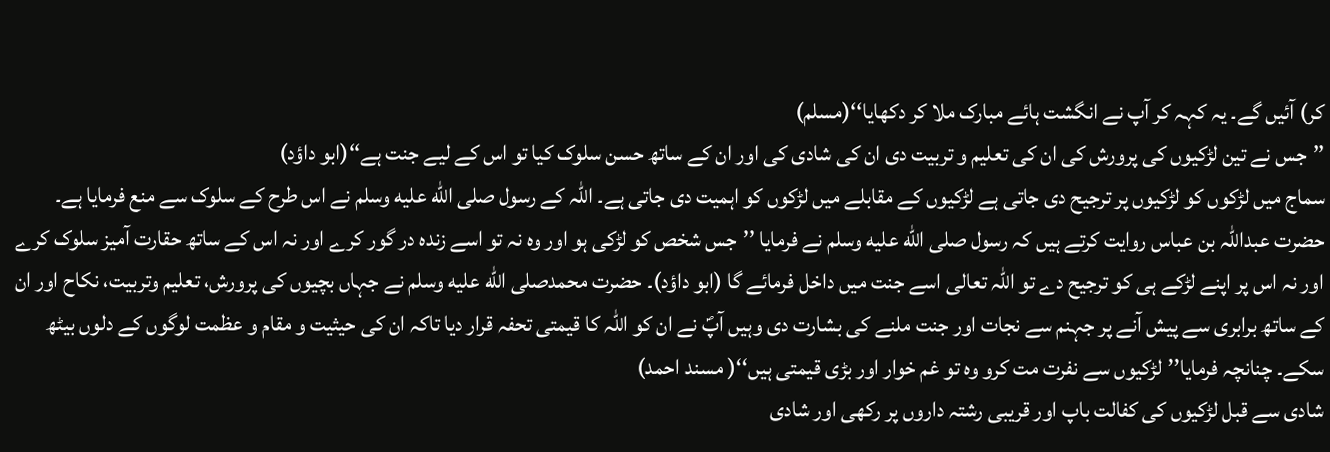کر) آئیں گے۔ یہ کہہ کر آپ نے انگشت ہائے مبارک ملا کر دکھایا‘‘(مسلم)
’’جس نے تین لڑکیوں کی پرورش کی ان کی تعلیم و تربیت دی ان کی شادی کی اور ان کے ساتھ حسن سلوک کیا تو اس کے لیے جنت ہے‘‘(ابو داؤد)
سماج میں لڑکوں کو لڑکیوں پر ترجیح دی جاتی ہے لڑکیوں کے مقابلے میں لڑکوں کو اہمیت دی جاتی ہے۔ اللہ کے رسول صلى الله عليه وسلم نے اس طرح کے سلوک سے منع فرمایا ہے۔ حضرت عبداللہ بن عباس روایت کرتے ہیں کہ رسول صلى الله عليه وسلم نے فرمایا ’’جس شخص کو لڑکی ہو اور وہ نہ تو اسے زندہ در گور کرے اور نہ اس کے ساتھ حقارت آمیز سلوک کرے اور نہ اس پر اپنے لڑکے ہی کو ترجیح دے تو اللہ تعالی اسے جنت میں داخل فرمائے گا (ابو داؤد)۔ حضرت محمدصلى الله عليه وسلم نے جہاں بچیوں کی پرورش، تعلیم وتربیت، نکاح اور ان کے ساتھ برابری سے پیش آنے پر جہنم سے نجات اور جنت ملنے کی بشارت دی وہیں آپؐ نے ان کو اللہ کا قیمتی تحفہ قرار دیا تاکہ ان کی حیثیت و مقام و عظمت لوگوں کے دلوں بیٹھ سکے۔ چنانچہ فرمایا’’لڑکیوں سے نفرت مت کرو وہ تو غم خوار اور بڑی قیمتی ہیں‘‘( مسند احمد)
شادی سے قبل لڑکیوں کی کفالت باپ اور قریبی رشتہ داروں پر رکھی اور شادی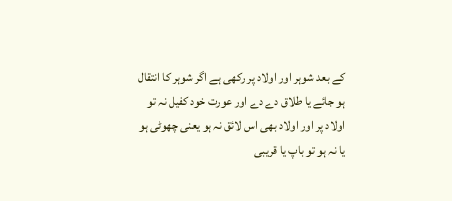کے بعد شوہر اور اولاد پر رکھی ہے اگر شوہر کا انتقال ہو جائے یا طلاق دے دے اور عورت خود کفیل نہ تو اولاد پر اور اولاد بھی اس لائق نہ ہو یعنی چھوٹی ہو یا نہ ہو تو باپ یا قریبی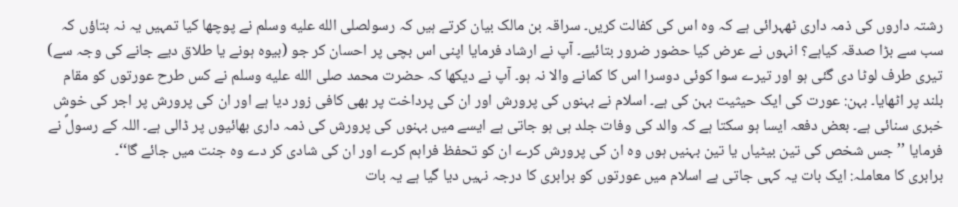رشتہ داروں کی ذمہ داری ٹھہرائی ہے کہ وہ اس کی کفالت کریں۔ سراقہ بن مالک بیان کرتے ہیں کہ رسولصلى الله عليه وسلم نے پوچھا کیا تمہیں یہ نہ بتاؤں کہ سب سے بڑا صدقہ کیاہے؟ انہوں نے عرض کیا حضور ضرور بتائیے۔ آپ نے ارشاد فرمایا اپنی اس بچی پر احسان کر جو (بیوہ ہونے یا طلاق دیے جانے کی وجہ سے) تیری طرف لوٹا دی گئی ہو اور تیرے سوا کوئی دوسرا اس کا کمانے والا نہ ہو۔ آپ نے دیکھا کہ حضرت محمد صلى الله عليه وسلم نے کس طرح عورتوں کو مقام بلند پر اٹھایا۔ بہن: عورت کی ایک حیثیت بہن کی ہے۔ اسلام نے بہنوں کی پرورش اور ان کی پرداخت پر بھی کافی زور دیا ہے اور ان کی پرورش پر اجر کی خوش خبری سنائی ہے۔ بعض دفعہ ایسا ہو سکتا ہے کہ والد کی وفات جلد ہی ہو جاتی ہے ایسے میں بہنوں کی پرورش کی ذمہ داری بھائیوں پر ڈالی ہے۔ اللہ کے رسولؐ نے فرمایا ’’جس شخص کی تین بیٹیاں یا تین بہنیں ہوں وہ ان کی پرورش کرے ان کو تحفظ فراہم کرے اور ان کی شادی کر دے وہ جنت میں جائے گا‘‘۔
برابری کا معاملہ: ایک بات یہ کہی جاتی ہے اسلام میں عورتوں کو برابری کا درجہ نہیں دیا گیا ہے یہ بات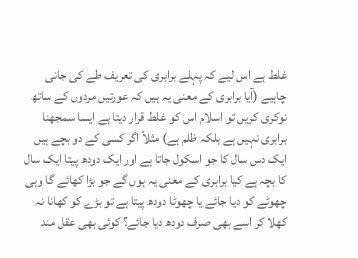غلط ہے اس لیے کہ پہلے برابری کی تعریف طے کی جانی چاہیے (آیا برابری کے معنی یہ ہیں کہ عورتیں مردوں کے ساتھ نوکری کریں تو اسلام اس کو غلط قرار دیتا ہے ایسا سمجھنا برابری نہیں ہے بلکہ ظلم ہے) مثلاً اگر کسی کے دو بچے ہیں ایک دس سال کا جو اسکول جاتا ہے اور ایک دودھ پیتا ایک سال کا بچہ ہے کیا برابری کے معنی یہ ہوں گے جو بڑا کھائے گا وہی چھوٹے کو دیا جائے یا چھوٹا دودھ پیتا ہے تو بڑے کو کھانا نہ کھلا کر اسے بھی صرف دودھ دیا جائے؟ کوئی بھی عقل مند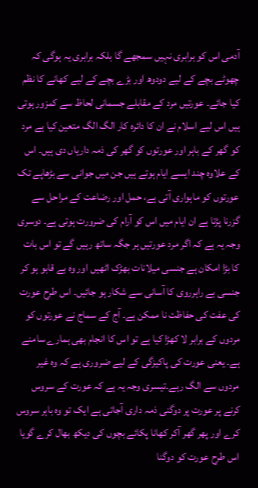آدمی اس کو برابری نہیں سمجھے گا بلکہ برابری یہ ہوگی کہ چھوٹے بچے کے لیے دودوھ اور بڑے بچے کے لیے کھانے کا نظم کیا جائے۔ عورتیں مرد کے مقابلے جسمانی لحاظ سے کمزور ہوتی ہیں اس لیے اسلام نے ان کا دائرہ کار الگ الگ متعین کیا ہے مرد کو گھر کے باہر اور عورتوں کو گھر کی ذمہ داریاں دی ہیں۔ اس کے علاوہ چند ایسے ایام ہوتے ہیں جن میں جوانی سے بڑھاپے تک عورتوں کو ماہواری آتی ہے، حمل اور رضاعت کے مراحل سے گزرنا پڑتا ہے ان ایام میں اس کو آرام کی ضرورت ہوتی ہے۔ دوسری وجہ یہ ہے کہ اگر مرد عورتیں ہر جگہ ساتھ رہیں گے تو اس بات کا بڑا امکان ہے جنسی میلانات بھڑک اٹھیں اور وہ بے قابو ہو کر جنسی بے راہرروی کا آسانی سے شکار ہو جائیں۔ اس طرح عورت کی عفت کی حفاظت نا ممکن ہے۔ آج کے سماج نے عورتوں کو مردوں کے برابر لا کھڑا کیا ہے تو اس کا انجام بھی ہمارے سامنے ہے۔ یعنی عورت کی پاکیزگی کے لیے ضروری ہے کہ وہ غیر مردوں سے الگ رہے۔تیسری وجہ یہ ہے کہ عورت کے سروس کرنے پر عورت پر دوگنی ذمہ داری آجاتی ہے ایک تو وہ باہر سروس کرے اور پھر گھر آکر کھانا پکائے بچوں کی دیکھ بھال کرے گویا اس طرح عورت کو دوگنا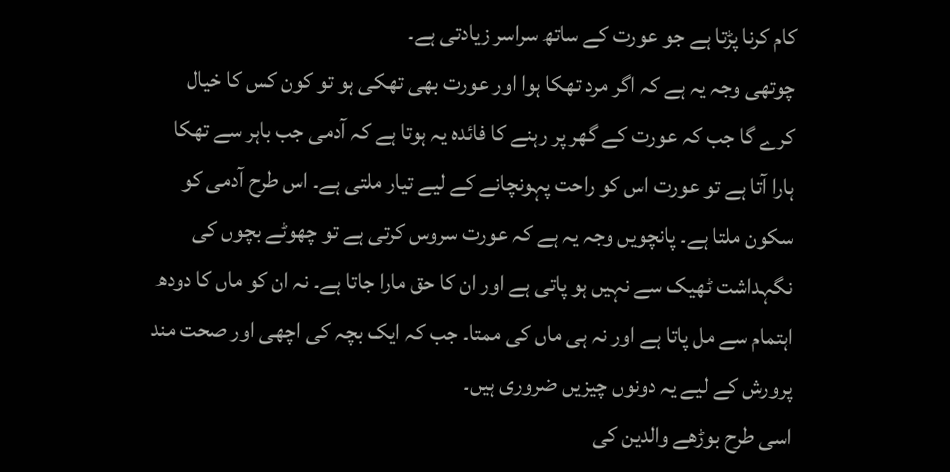کام کرنا پڑتا ہے جو عورت کے ساتھ سراسر زیادتی ہے۔
چوتھی وجہ یہ ہے کہ اگر مرد تھکا ہوا اور عورت بھی تھکی ہو تو کون کس کا خیال کرے گا جب کہ عورت کے گھر پر رہنے کا فائدہ یہ ہوتا ہے کہ آدمی جب باہر سے تھکا ہارا آتا ہے تو عورت اس کو راحت پہونچانے کے لیے تیار ملتی ہے۔ اس طرح آدمی کو سکون ملتا ہے۔ پانچویں وجہ یہ ہے کہ عورت سروس کرتی ہے تو چھوٹے بچوں کی نگہداشت ٹھیک سے نہیں ہو پاتی ہے اور ان کا حق مارا جاتا ہے۔ نہ ان کو ماں کا دودھ اہتمام سے مل پاتا ہے اور نہ ہی ماں کی ممتا۔ جب کہ ایک بچہ کی اچھی اور صحت مند پرورش کے لیے یہ دونوں چیزیں ضروری ہیں۔
اسی طرح بوڑھے والدین کی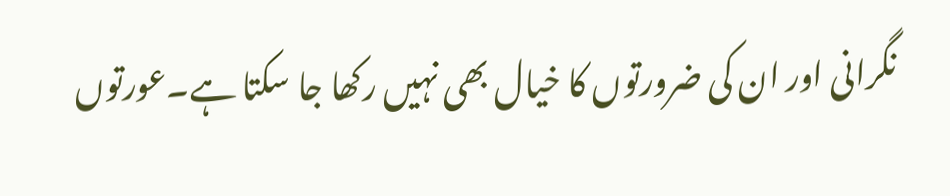نگرانی اور ان کی ضرورتوں کا خیال بھی نہیں رکھا جا سکتا ہے۔عورتوں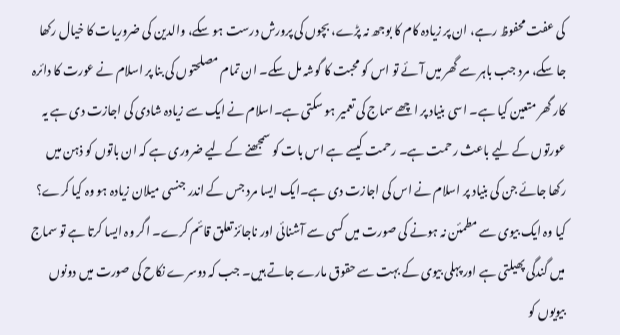کی عفت محفوظ رہے، ان پر زیادہ کام کا بوجھ نہ پڑے، بچوں کی پرورش درست ہو سکے، والدین کی ضروریات کا خیال رکھا جا سکے، مرد جب باہر سے گھر میں آئے تو اس کو محبت کا گوشہ مل سکے۔ ان تمام مصلحتوں کی بنا پر اسلام نے عورت کا دائرہ کار گھر متعین کیا ہے۔ اسی بنیاد پر اچھے سماج کی تعمیر ہو سکتی ہے۔اسلام نے ایک سے زیادہ شادی کی اجازت دی ہے یہ عورتوں کے لیے باعث رحمت ہے۔ رحمت کیسے ہے اس بات کو سمجھنے کے لیے ضروری ہے کہ ان باتوں کو ذہن میں رکھا جائے جن کی بنیاد پر اسلام نے اس کی اجازت دی ہے۔ایک ایسا مرد جس کے اندر جنسی میلان زیادہ ہو وہ کیا کرے؟ کیا وہ ایک بیوی سے مطمئن نہ ہونے کی صورت میں کسی سے آشنائی اور ناجائز تعلق قائم کرے۔ اگر وہ ایسا کرتا ہے تو سماج میں گندگی پھیلتی ہے اور پہلی بیوی کے بہت سے حقوق مارے جاتے ہیں۔ جب کہ دوسرے نکاح کی صورت میں دونوں بیویوں کو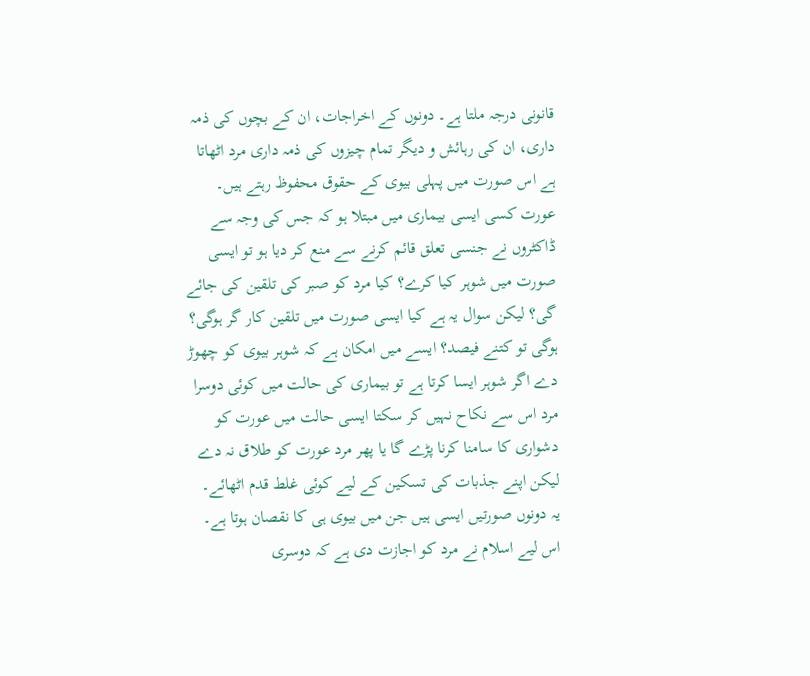قانونی درجہ ملتا ہے۔ دونوں کے اخراجات، ان کے بچوں کی ذمہ داری، ان کی رہائش و دیگر تمام چیزوں کی ذمہ داری مرد اٹھاتا ہے اس صورت میں پہلی بیوی کے حقوق محفوظ رہتے ہیں۔
عورت کسی ایسی بیماری میں مبتلا ہو کہ جس کی وجہ سے ڈاکٹروں نے جنسی تعلق قائم کرنے سے منع کر دیا ہو تو ایسی صورت میں شوہر کیا کرے؟ کیا مرد کو صبر کی تلقین کی جائے گی؟ لیکن سوال یہ ہے کیا ایسی صورت میں تلقین کار گر ہوگی؟ ہوگی تو کتنے فیصد؟ ایسے میں امکان ہے کہ شوہر بیوی کو چھوڑ دے اگر شوہر ایسا کرتا ہے تو بیماری کی حالت میں کوئی دوسرا مرد اس سے نکاح نہیں کر سکتا ایسی حالت میں عورت کو دشواری کا سامنا کرنا پڑے گا یا پھر مرد عورت کو طلاق نہ دے لیکن اپنے جذبات کی تسکین کے لیے کوئی غلط قدم اٹھائے۔
یہ دونوں صورتیں ایسی ہیں جن میں بیوی ہی کا نقصان ہوتا ہے۔ اس لیے اسلام نے مرد کو اجازت دی ہے کہ دوسری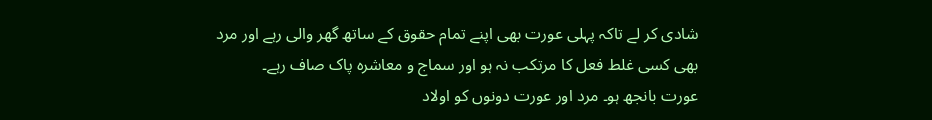شادی کر لے تاکہ پہلی عورت بھی اپنے تمام حقوق کے ساتھ گھر والی رہے اور مرد بھی کسی غلط فعل کا مرتکب نہ ہو اور سماج و معاشرہ پاک صاف رہے۔
عورت بانجھ ہو۔ مرد اور عورت دونوں کو اولاد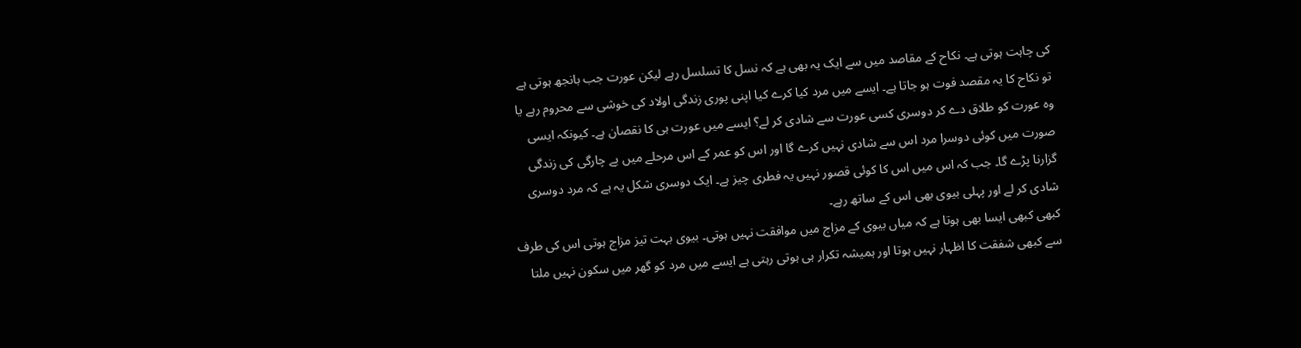کی چاہت ہوتی ہے۔ نکاح کے مقاصد میں سے ایک یہ بھی ہے کہ نسل کا تسلسل رہے لیکن عورت جب بانجھ ہوتی ہے تو نکاح کا یہ مقصد فوت ہو جاتا ہے۔ ایسے میں مرد کیا کرے کیا اپنی پوری زندگی اولاد کی خوشی سے محروم رہے یا وہ عورت کو طلاق دے کر دوسری کسی عورت سے شادی کر لے؟ ایسے میں عورت ہی کا نقصان ہے۔ کیونکہ ایسی صورت میں کوئی دوسرا مرد اس سے شادی نہیں کرے گا اور اس کو عمر کے اس مرحلے میں بے چارگی کی زندگی گزارنا پڑے گا۔ جب کہ اس میں اس کا کوئی قصور نہیں یہ فطری چیز ہے۔ ایک دوسری شکل یہ ہے کہ مرد دوسری شادی کر لے اور پہلی بیوی بھی اس کے ساتھ رہے۔
کبھی کبھی ایسا بھی ہوتا ہے کہ میاں بیوی کے مزاج میں موافقت نہیں ہوتی۔ بیوی بہت تیز مزاج ہوتی اس کی طرف سے کبھی شفقت کا اظہار نہیں ہوتا اور ہمیشہ تکرار ہی ہوتی رہتی ہے ایسے میں مرد کو گھر میں سکون نہیں ملتا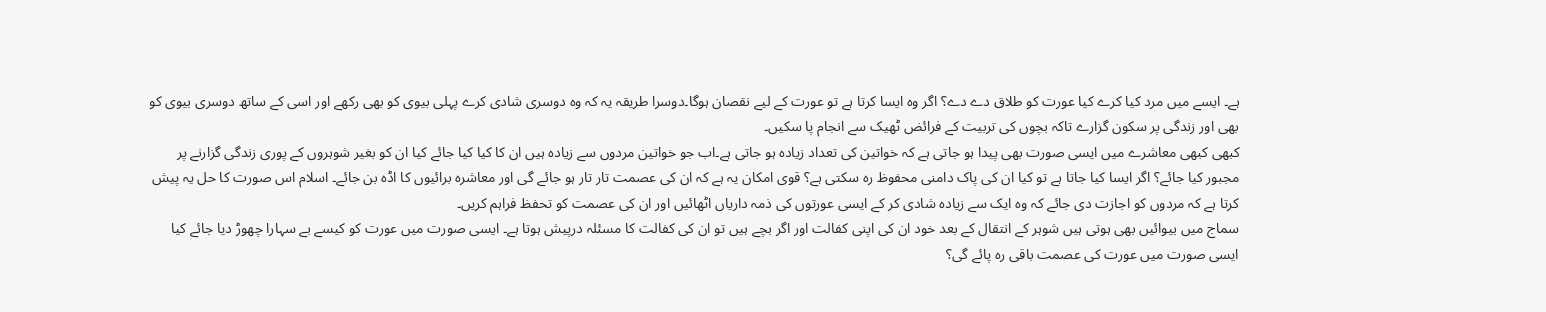ہے۔ ایسے میں مرد کیا کرے کیا عورت کو طلاق دے دے؟ اگر وہ ایسا کرتا ہے تو عورت کے لیے نقصان ہوگا۔دوسرا طریقہ یہ کہ وہ دوسری شادی کرے پہلی بیوی کو بھی رکھے اور اسی کے ساتھ دوسری بیوی کو بھی اور زندگی پر سکون گزارے تاکہ بچوں کی تربیت کے فرائض ٹھیک سے انجام پا سکیں۔
کبھی کبھی معاشرے میں ایسی صورت بھی پیدا ہو جاتی ہے کہ خواتین کی تعداد زیادہ ہو جاتی ہے۔اب جو خواتین مردوں سے زیادہ ہیں ان کا کیا کیا جائے کیا ان کو بغیر شوہروں کے پوری زندگی گزارنے پر مجبور کیا جائے؟ اگر ایسا کیا جاتا ہے تو کیا ان کی پاک دامنی محفوظ رہ سکتی ہے؟ قوی امکان یہ ہے کہ ان کی عصمت تار تار ہو جائے گی اور معاشرہ برائیوں کا اڈہ بن جائے۔ اسلام اس صورت کا حل یہ پیش کرتا ہے کہ مردوں کو اجازت دی جائے کہ وہ ایک سے زیادہ شادی کر کے ایسی عورتوں کی ذمہ داریاں اٹھائیں اور ان کی عصمت کو تحفظ فراہم کریں۔
سماج میں بیوائیں بھی ہوتی ہیں شوہر کے انتقال کے بعد خود ان کی اپنی کفالت اور اگر بچے ہیں تو ان کی کفالت کا مسئلہ درپیش ہوتا ہے۔ ایسی صورت میں عورت کو کیسے بے سہارا چھوڑ دیا جائے کیا ایسی صورت میں عورت کی عصمت باقی رہ پائے گی؟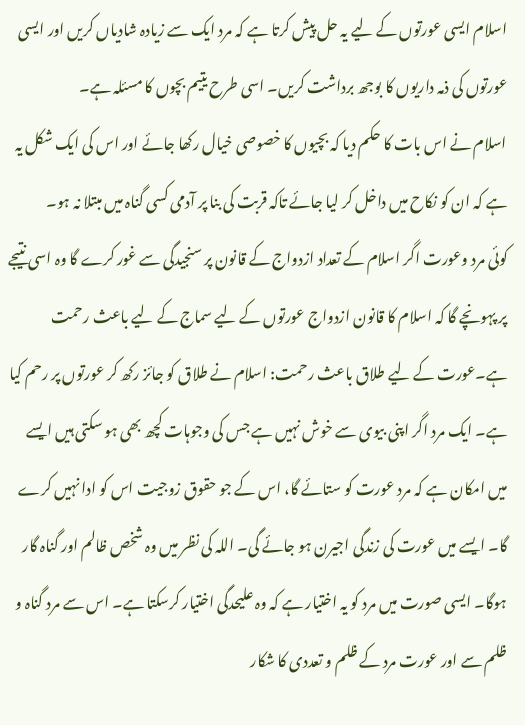اسلام ایسی عورتوں کے لیے یہ حل پیش کرتا ہے کہ مرد ایک سے زیادہ شادیاں کریں اور ایسی عورتوں کی ذمہ داریوں کا بوجھ برداشت کریں۔ اسی طرح یتیم بچوں کا مسئلہ ہے۔
اسلام نے اس بات کا حکم دیا کہ بچیوں کا خصوصی خیال رکھا جائے اور اس کی ایک شکل یہ ہے کہ ان کو نکاح میں داخل کر لیا جائے تاکہ قربت کی بنا پر آدمی کسی گناہ میں مبتلا نہ ہو۔
کوئی مرد وعورت اگر اسلام کے تعداد ازدواج کے قانون پر سنجیدگی سے غور کرے گا وہ اسی نتیجے پر پہونچے گا کہ اسلام کا قانون ازدواج عورتوں کے لیے سماج کے لیے باعث رحمت ہے۔عورت کے لیے طلاق باعث رحمت: اسلام نے طلاق کو جائز رکھ کر عورتوں پر رحم کیا ہے۔ ایک مرد اگر اپنی بیوی سے خوش نہیں ہے جس کی وجوہات کچھ بھی ہو سکتی ہیں ایسے میں امکان ہے کہ مرد عورت کو ستائے گا، اس کے جو حقوق زوجیت اس کو ادا نہیں کرے گا۔ ایسے میں عورت کی زندگی اجیرن ہو جائے گی۔ اللہ کی نظر میں وہ شخص ظالم اور گناہ گار ہوگا۔ ایسی صورت میں مرد کو یہ اختیار ہے کہ وہ علیحدگی اختیار کرسکتا ہے۔ اس سے مرد گناہ و ظلم سے اور عورت مرد کے ظلم و تعددی کا شکار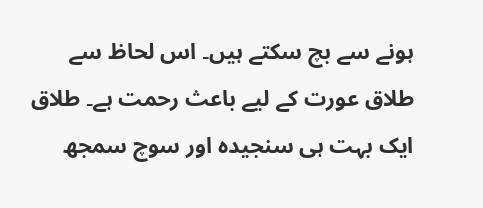ہونے سے بچ سکتے ہیں۔ اس لحاظ سے طلاق عورت کے لیے باعث رحمت ہے۔ طلاق ایک بہت ہی سنجیدہ اور سوچ سمجھ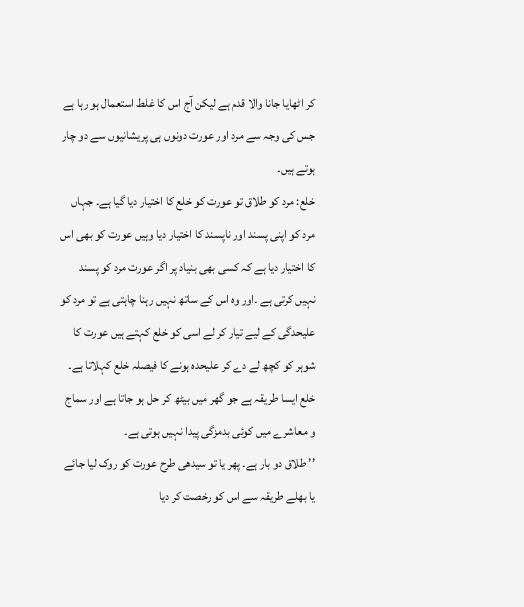کر اٹھایا جانا والا قدم ہے لیکن آج اس کا غلط استعمال ہو رہا ہے جس کی وجہ سے مرد اور عورت دونوں ہی پریشانیوں سے دو چار ہوتے ہیں۔
خلع: مرد کو طلاق تو عورت کو خلع کا اختیار دیا گیا ہے۔ جہاں مرد کو اپنی پسند اور ناپسند کا اختیار دیا وہیں عورت کو بھی اس کا اختیار دیا ہے کہ کسی بھی بنیاد پر اگر عورت مرد کو پسند نہیں کرتی ہے ۔اور وہ اس کے ساتھ نہیں رہنا چاہتی ہے تو مرد کو علیحدگی کے لیے تیار کر لے اسی کو خلع کہتے ہیں عورت کا شوہر کو کچھ لے دے کر علیحدہ ہونے کا فیصلہ خلع کہلاتا ہے۔ خلع ایسا طریقہ ہے جو گھر میں بیٹھ کر حل ہو جاتا ہے اور سماج و معاشرے میں کوئی بدمزگی پیدا نہیں ہوتی ہے۔
’’ طلاق دو بار ہے۔ پھر یا تو سیدھی طرح عورت کو روک لیا جائے یا بھلے طریقہ سے اس کو رخصت کر دیا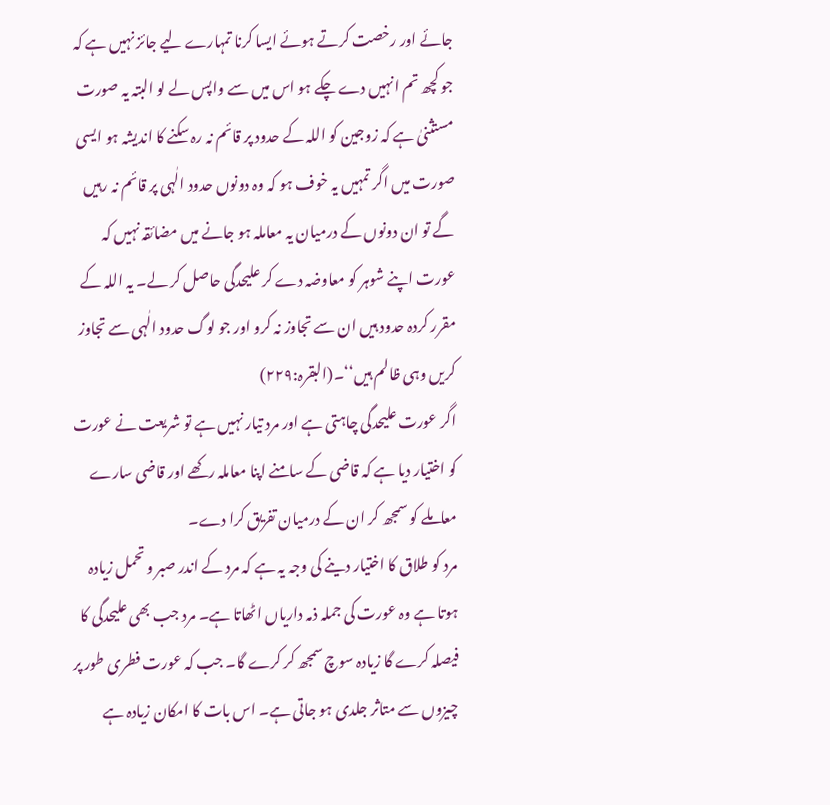جائے اور رخصت کرتے ہوئے ایسا کرنا تمہارے لیے جائز نہیں ہے کہ جو کچھ تم انہیں دے چکے ہو اس میں سے واپس لے لو البتہ یہ صورت مستثنیٰ ہے کہ زوجین کو اللہ کے حدود پر قائم نہ رہ سکنے کا اندیشہ ہو ایسی صورت میں اگر تمہیں یہ خوف ہو کہ وہ دونوں حدود الٰہی پر قائم نہ رہیں گے تو ان دونوں کے درمیان یہ معاملہ ہو جانے میں مضائقہ نہیں کہ عورت اپنے شوہر کو معاوضہ دے کر علیحدگی حاصل کر لے۔ یہ اللہ کے مقرر کردہ حدود ہیں ان سے تجاوز نہ کرو اور جو لوگ حدود الٰہی سے تجاوز کریں وہی ظالم ہیں‘‘۔(البقرہ:۲۲۹)
اگر عورت علیحدگی چاہتی ہے اور مرد تیار نہیں ہے تو شریعت نے عورت کو اختیار دیا ہے کہ قاضی کے سامنے اپنا معاملہ رکھے اور قاضی سارے معاملے کو سمجھ کر ان کے درمیان تفریق کرا دے۔
مرد کو طلاق کا اختیار دینے کی وجہ یہ ہے کہ مرد کے اندر صبر و تحمل زیادہ ہوتا ہے وہ عورت کی جملہ ذمہ داریاں اٹھاتا ہے۔ مرد جب بھی علیحدگی کا فیصلہ کرے گا زیادہ سوچ سمجھ کر کرے گا۔ جب کہ عورت فطری طور پر چیزوں سے متاثر جلدی ہو جاتی ہے۔ اس بات کا امکان زیادہ ہے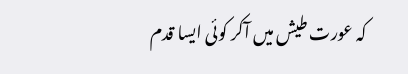کہ عورت طیش میں آکر کوئی ایسا قدم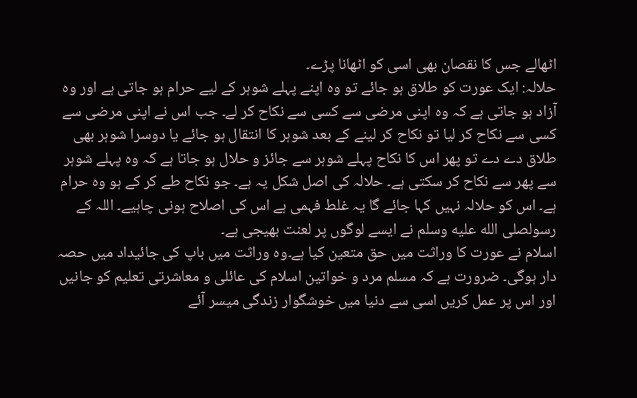اٹھالے جس کا نقصان بھی اسی کو اٹھانا پڑے۔
حلالہ: ایک عورت کو طلاق ہو جائے تو وہ اپنے پہلے شوہر کے لیے حرام ہو جاتی ہے اور وہ آزاد ہو جاتی ہے کہ وہ اپنی مرضی سے کسی سے نکاح کر لے۔ جب اس نے اپنی مرضی سے کسی سے نکاح کر لیا تو نکاح کر لینے کے بعد شوہر کا انتقال ہو جائے یا دوسرا شوہر بھی طلاق دے دے تو پھر اس کا نکاح پہلے شوہر سے جائز و حلال ہو جاتا ہے کہ وہ پہلے شوہر سے پھر سے نکاح کر سکتی ہے۔ حلالہ کی اصل شکل یہ ہے۔ جو نکاح طے کر کے ہو وہ حرام ہے۔ اس کو حلالہ نہیں کہا جائے گا یہ غلط فہمی ہے اس کی اصلاح ہونی چاہیے۔ اللہ کے رسولصلى الله عليه وسلم نے ایسے لوگوں پر لعنت بھیجی ہے۔
اسلام نے عورت کا وراثت میں حق متعین کیا ہے۔وہ وراثت میں باپ کی جائیداد میں حصہ دار ہوگی۔ ضرورت ہے کہ مسلم مرد و خواتین اسلام کی عائلی و معاشرتی تعلیم کو جانیں اور اس پر عمل کریں اسی سے دنیا میں خوشگوار زندگی میسر آئے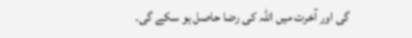گی اور آخرت میں اللہ کی رضا حاصل ہو سکے گی۔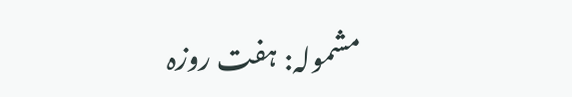مشمولہ: ہفت روزہ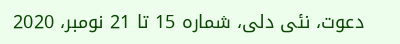دعوت، نئی دلی، شمارہ 15 تا 21 نومبر، 2020